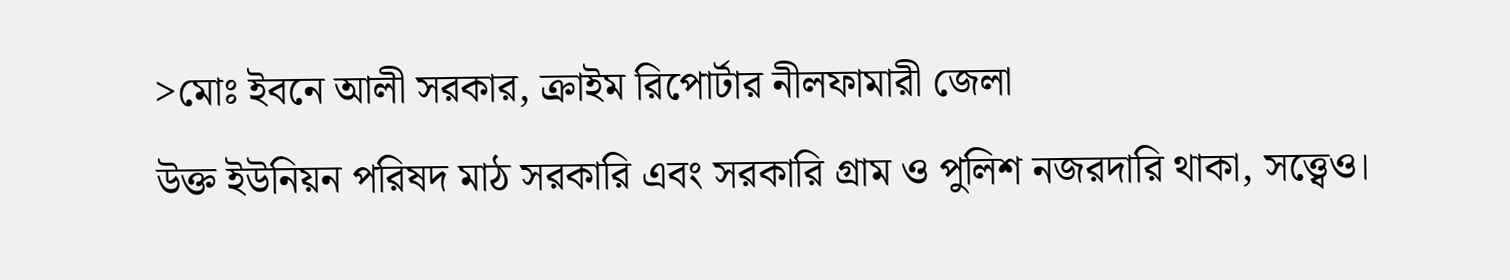>মোঃ ইবনে আলী সরকার, ক্রাইম রিপোর্টার নীলফামারী জেলা
উক্ত ইউনিয়ন পরিষদ মাঠ সরকারি এবং সরকারি গ্রাম ও পুলিশ নজরদারি থাকা, সত্ত্বেও।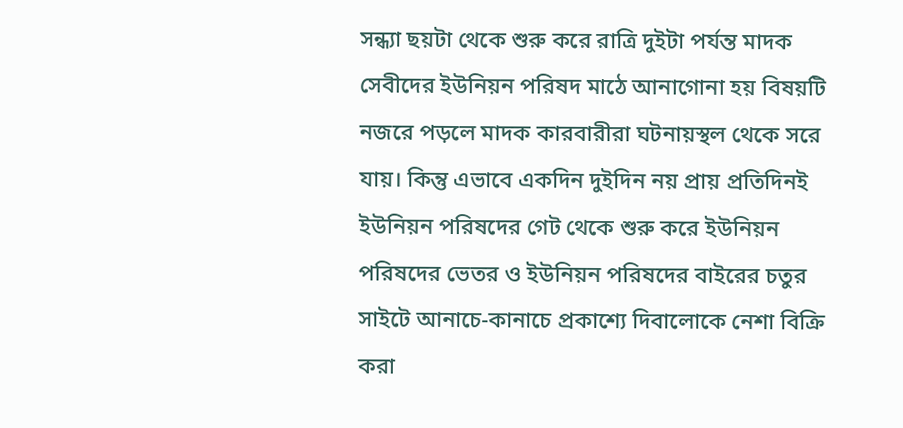সন্ধ্যা ছয়টা থেকে শুরু করে রাত্রি দুইটা পর্যন্ত মাদক সেবীদের ইউনিয়ন পরিষদ মাঠে আনাগোনা হয় বিষয়টি নজরে পড়লে মাদক কারবারীরা ঘটনায়স্থল থেকে সরে যায়। কিন্তু এভাবে একদিন দুইদিন নয় প্রায় প্রতিদিনই ইউনিয়ন পরিষদের গেট থেকে শুরু করে ইউনিয়ন পরিষদের ভেতর ও ইউনিয়ন পরিষদের বাইরের চতুর সাইটে আনাচে-কানাচে প্রকাশ্যে দিবালোকে নেশা বিক্রি করা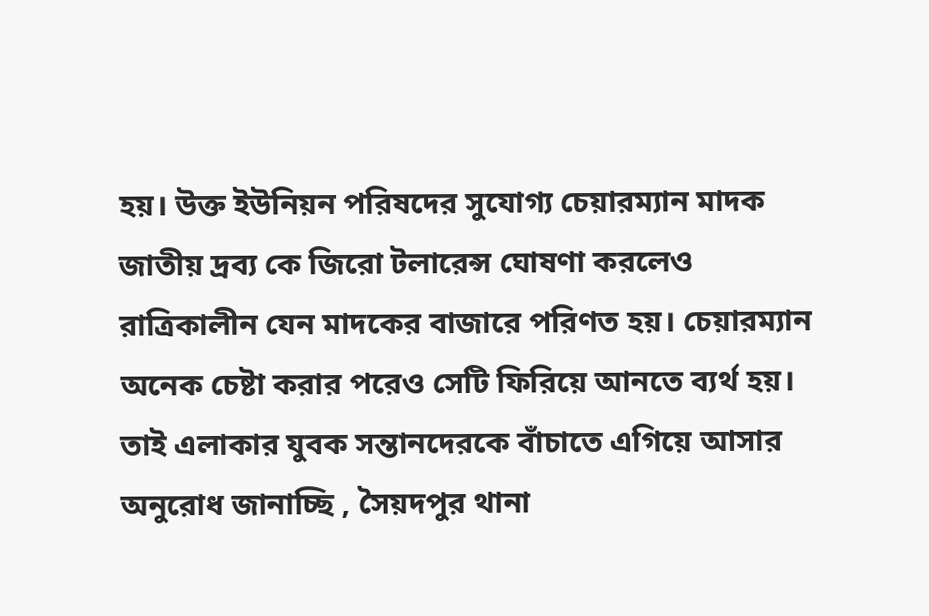হয়। উক্ত ইউনিয়ন পরিষদের সুযোগ্য চেয়ারম্যান মাদক জাতীয় দ্রব্য কে জিরো টলারেন্স ঘোষণা করলেও রাত্রিকালীন যেন মাদকের বাজারে পরিণত হয়। চেয়ারম্যান অনেক চেষ্টা করার পরেও সেটি ফিরিয়ে আনতে ব্যর্থ হয়। তাই এলাকার যুবক সন্তানদেরকে বাঁচাতে এগিয়ে আসার অনুরোধ জানাচ্ছি , সৈয়দপুর থানা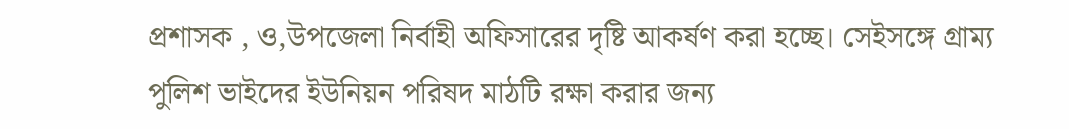প্রশাসক , ও,উপজেলা নির্বাহী অফিসারের দৃষ্টি আকর্ষণ করা হচ্ছে। সেইসঙ্গে গ্রাম্য পুলিশ ভাইদের ইউনিয়ন পরিষদ মাঠটি রক্ষা করার জন্য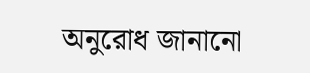অনুরোধ জানানো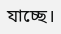যাচ্ছে।